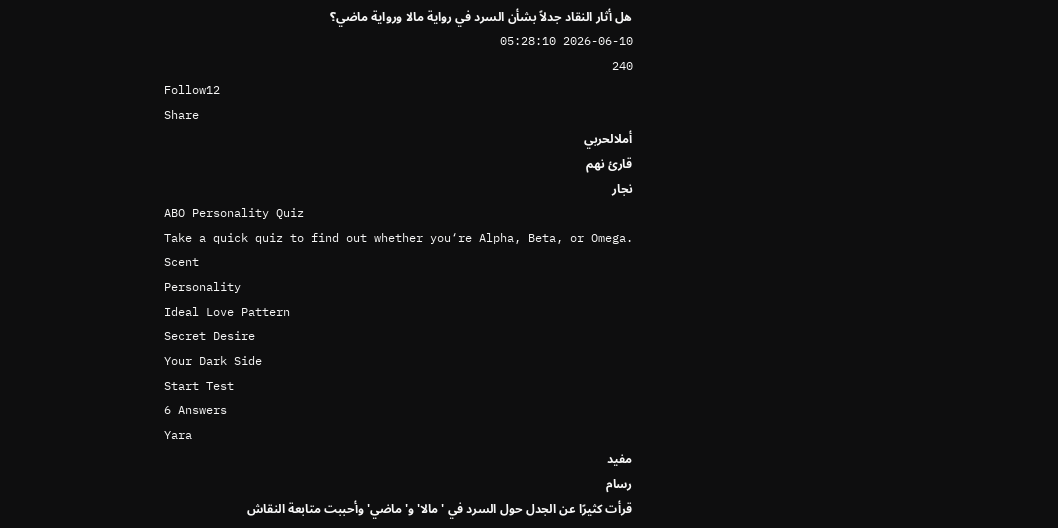هل أثار النقاد جدلاً بشأن السرد في رواية مالا ورواية ماضي؟
2026-06-10 05:28:10
240
Follow12
Share
أملالحربي
قارئ نهم
نجار
ABO Personality Quiz
Take a quick quiz to find out whether you‘re Alpha, Beta, or Omega.
Scent
Personality
Ideal Love Pattern
Secret Desire
Your Dark Side
Start Test
6 Answers
Yara
مفيد
رسام
قرأت كثيرًا عن الجدل حول السرد في 'مالا' و'ماضي' وأحببت متابعة النقاش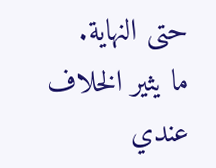حتى النهاية.
ما يثير الخلاف عندي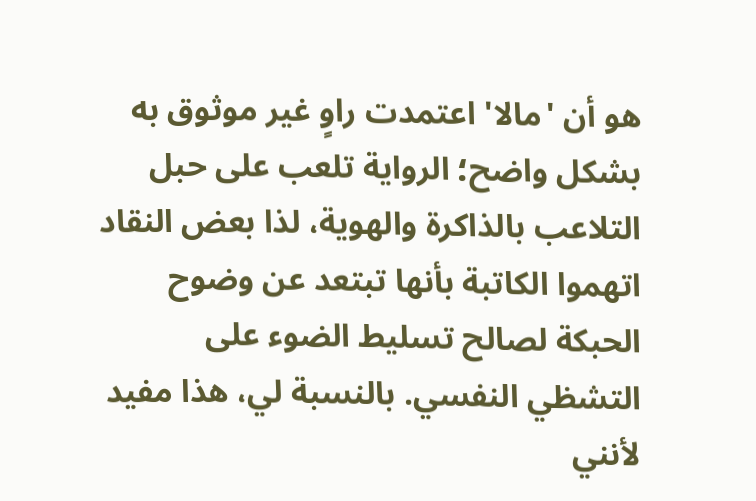هو أن 'مالا' اعتمدت راوٍ غير موثوق به بشكل واضح؛ الرواية تلعب على حبل التلاعب بالذاكرة والهوية، لذا بعض النقاد اتهموا الكاتبة بأنها تبتعد عن وضوح الحبكة لصالح تسليط الضوء على التشظي النفسي. بالنسبة لي، هذا مفيد لأنني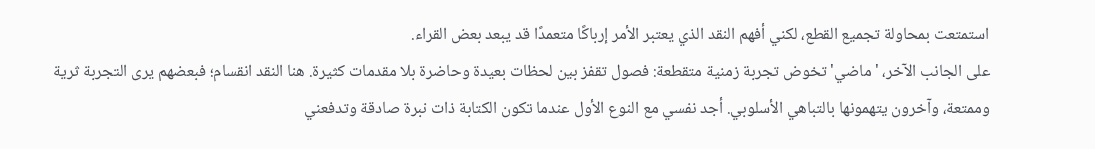استمتعت بمحاولة تجميع القطع، لكني أفهم النقد الذي يعتبر الأمر إرباكًا متعمدًا قد يبعد بعض القراء.
على الجانب الآخر، 'ماضي' تخوض تجربة زمنية متقطعة: فصول تقفز بين لحظات بعيدة وحاضرة بلا مقدمات كثيرة. هنا النقد انقسام؛ فبعضهم يرى التجربة ثرية وممتعة، وآخرون يتهمونها بالتباهي الأسلوبي. أجد نفسي مع النوع الأول عندما تكون الكتابة ذات نبرة صادقة وتدفعني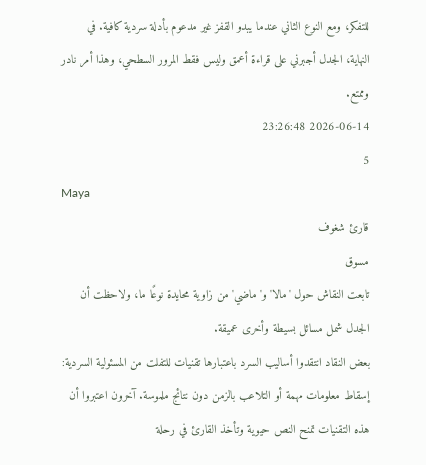للتفكر، ومع النوع الثاني عندما يبدو القفز غير مدعوم بأدلة سردية كافية. في النهاية، الجدل أجبرني على قراءة أعمق وليس فقط المرور السطحي، وهذا أمر نادر وممتع.
2026-06-14 23:26:48
5
Maya
قارئ شغوف
مسوق
تابعت النقاش حول 'مالا' و'ماضي' من زاوية محايدة نوعًا ما، ولاحظت أن الجدل شمل مسائل بسيطة وأخرى عميقة.
بعض النقاد انتقدوا أساليب السرد باعتبارها تقنيات للتفلت من المسئولية السردية: إسقاط معلومات مهمة أو التلاعب بالزمن دون نتائج ملموسة. آخرون اعتبروا أن هذه التقنيات تمنح النص حيوية وتأخذ القارئ في رحلة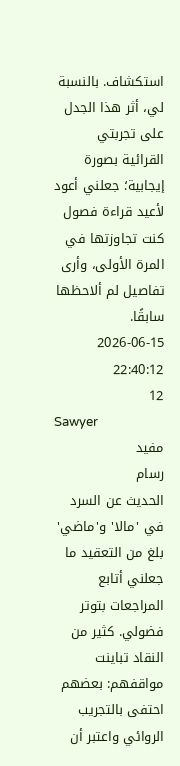استكشاف. بالنسبة لي، أثر هذا الجدل على تجربتي القرائية بصورة إيجابية؛ جعلني أعود لأعيد قراءة فصول كنت تجاوزتها في المرة الأولى، وأرى تفاصيل لم ألاحظها سابقًا.
2026-06-15 22:40:12
12
Sawyer
مفيد
رسام
الحديث عن السرد في 'مالا' و'ماضي' بلغ من التعقيد ما جعلني أتابع المراجعات بتوتر فضولي. كثير من النقاد تباينت مواقفهم: بعضهم احتفى بالتجريب الروائي واعتبر أن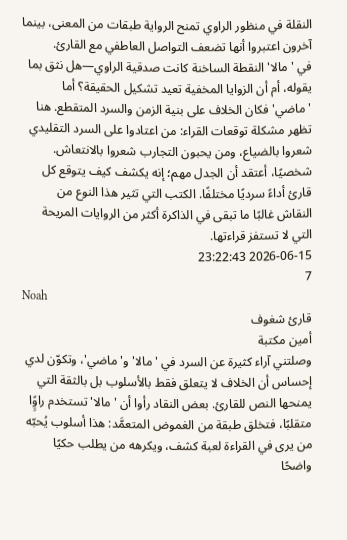النقلة في منظور الراوي تمنح الرواية طبقات من المعنى، بينما آخرون اعتبروا أنها تضعف التواصل العاطفي مع القارئ.
في 'مالا' النقطة الساخنة كانت صدقية الراوي—هل نثق بما يقوله، أم أن الزوايا المخفية تعيد تشكيل الحقيقة؟ أما 'ماضي' فكان الخلاف على بنية الزمن والسرد المتقطع. هنا تظهر مشكلة توقعات القراء: من اعتادوا على السرد التقليدي شعروا بالضياع، ومن يحبون التجارب شعروا بالانتعاش.
شخصيًا، أعتقد أن الجدل مهم؛ إنه يكشف كيف يتوقع كل قارئ أداءً سرديًا مختلفًا. الكتب التي تثير هذا النوع من النقاش غالبًا ما تبقى في الذاكرة أكثر من الروايات المريحة التي لا تستفز قراءتها.
2026-06-15 23:22:43
7
Noah
قارئ شغوف
أمين مكتبة
وصلتني آراء كثيرة عن السرد في 'مالا' و'ماضي'، وتكوّن لدي إحساس أن الخلاف لا يتعلق فقط بالأسلوب بل بالثقة التي يمنحها النص للقارئ. بعض النقاد رأوا أن 'مالا' تستخدم راوًٍا متقلبًا، فتخلق طبقة من الغموض المتعمَّد: هذا أسلوب يُحبّه من يرى في القراءة لعبة كشف، ويكرهه من يطلب حكيًا واضحًا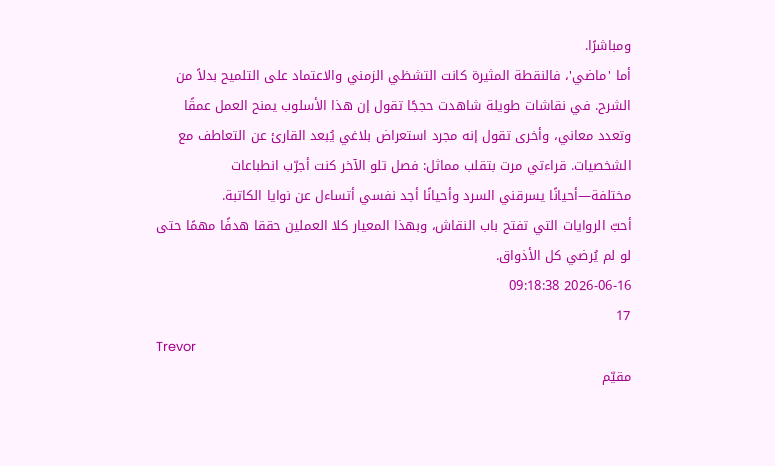ومباشرًا.
أما 'ماضي'، فالنقطة المثيرة كانت التشظي الزمني والاعتماد على التلميح بدلاً من الشرح. في نقاشات طويلة شاهدت حججًا تقول إن هذا الأسلوب يمنح العمل عمقًا وتعدد معاني، وأخرى تقول إنه مجرد استعراض بلاغي يُبعد القارئ عن التعاطف مع الشخصيات. قراءتي مرت بتقلب مماثل: فصل تلو الآخر كنت أجرّب انطباعات مختلفة—أحيانًا يسرقني السرد وأحيانًا أجد نفسي أتساءل عن نوايا الكاتبة.
أحبّ الروايات التي تفتح باب النقاش، وبهذا المعيار كلا العملين حققا هدفًا مهمًا حتى لو لم يُرضي كل الأذواق.
2026-06-16 09:18:38
17
Trevor
مقيّم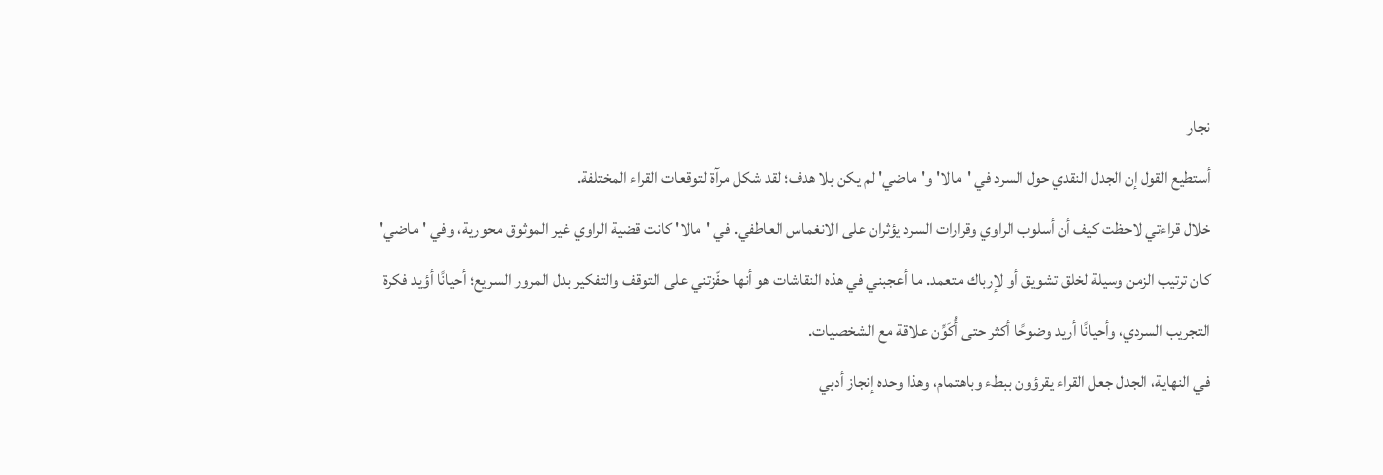نجار
أستطيع القول إن الجدل النقدي حول السرد في 'مالا' و'ماضي' لم يكن بلا هدف؛ لقد شكل مرآة لتوقعات القراء المختلفة.
خلال قراءتي لاحظت كيف أن أسلوب الراوي وقرارات السرد يؤثران على الانغماس العاطفي. في 'مالا' كانت قضية الراوي غير الموثوق محورية، وفي 'ماضي' كان ترتيب الزمن وسيلة لخلق تشويق أو لإرباك متعمد. ما أعجبني في هذه النقاشات هو أنها حفّزتني على التوقف والتفكير بدل المرور السريع؛ أحيانًا أؤيد فكرة التجريب السردي، وأحيانًا أريد وضوحًا أكثر حتى أُكَوِّن علاقة مع الشخصيات.
في النهاية، الجدل جعل القراء يقرؤون ببطء وباهتمام، وهذا وحده إنجاز أدبي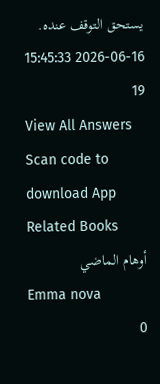يستحق التوقف عنده.
2026-06-16 15:45:33
19
View All Answers
Scan code to download App
Related Books
أوهام الماضي
Emma nova
0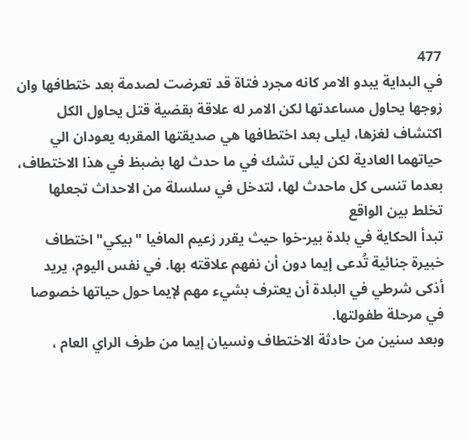477
في البداية يبدو الامر كانه مجرد فتاة قد تعرضت لصدمة بعد ختطافها وان زوجها يحاول مساعدتها لكن الامر له علاقة بقضية قتل يحاول الكل اكتشاف لغزها، ليلى بعد اختطافها هي صديقتها المقربه يعودان الي حياتهما العادية لكن ليلى تشك في ما حدث لها بضبظ في هذا الاختطاف، بعدما تنسى كل ماحدث لها، لتدخل في سلسلة من الاحداث تجعلها تخلط بين الواقع
تبدأ الحكاية في بلدة بير-خوا حيث يقرر زعيم المافيا "بيكي" اختطاف خبيرة جنائية تُدعى إيما دون أن نفهم علاقته بها. في نفس اليوم، يريد أذكى شرطي في البلدة أن يعترف بشيء مهم لإيما حول حياتها خصوصا في مرحلة طفولتها.
وبعد سنين من حادثة الاختطاف ونسيان إيما من طرف الراي العام ،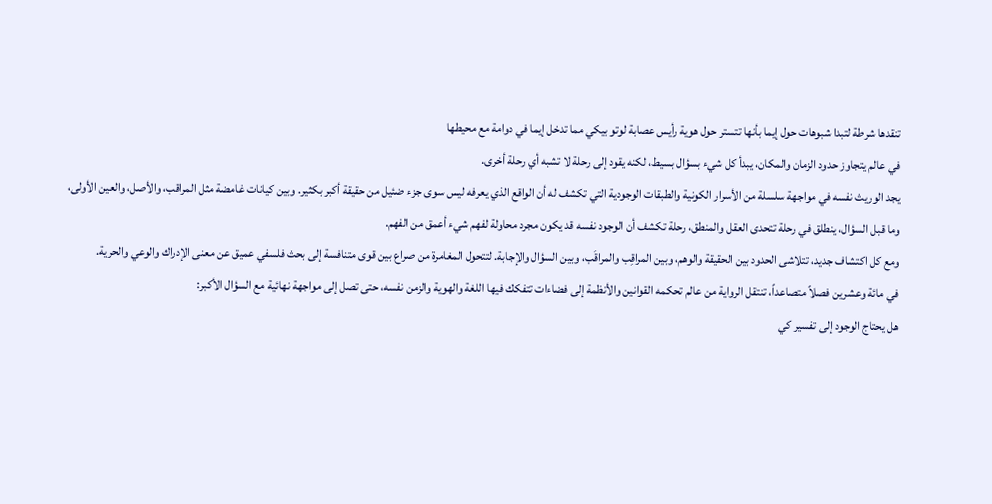تنقدها شرطة لتبدا شبوهات حول إيما بأنها تتستر حول هوية رأيس عصابة لوتو بيكي مما تدخل إيما في دوامة مع محيطها
في عالم يتجاوز حدود الزمان والمكان، يبدأ كل شيء بسؤال بسيط، لكنه يقود إلى رحلة لا تشبه أي رحلة أخرى.
يجد الوريث نفسه في مواجهة سلسلة من الأسرار الكونية والطبقات الوجودية التي تكشف له أن الواقع الذي يعرفه ليس سوى جزء ضئيل من حقيقة أكبر بكثير. وبين كيانات غامضة مثل المراقب، والأصل، والعين الأولى، وما قبل السؤال، ينطلق في رحلة تتحدى العقل والمنطق، رحلة تكشف أن الوجود نفسه قد يكون مجرد محاولة لفهم شيء أعمق من الفهم.
ومع كل اكتشاف جديد، تتلاشى الحدود بين الحقيقة والوهم، وبين المراقِب والمراقَب، وبين السؤال والإجابة. لتتحول المغامرة من صراع بين قوى متنافسة إلى بحث فلسفي عميق عن معنى الإدراك والوعي والحرية.
في مائة وعشرين فصلاً متصاعداً، تنتقل الرواية من عالم تحكمه القوانين والأنظمة إلى فضاءات تتفكك فيها اللغة والهوية والزمن نفسه، حتى تصل إلى مواجهة نهائية مع السؤال الأكبر:
هل يحتاج الوجود إلى تفسير كي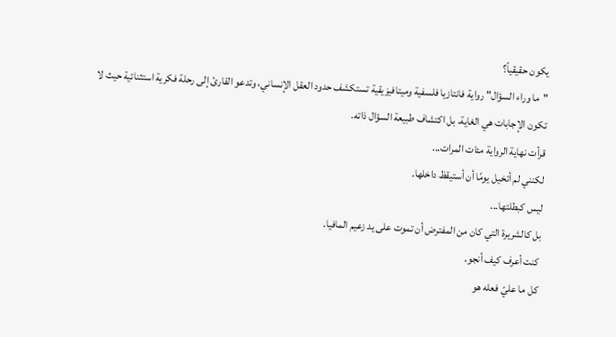يكون حقيقياً؟
"ما وراء السؤال" رواية فانتازيا فلسفية وميتافيزيقية تستكشف حدود العقل الإنساني، وتدعو القارئ إلى رحلة فكرية استثنائية حيث لا تكون الإجابات هي الغاية، بل اكتشاف طبيعة السؤال ذاته.
قرأت نهاية الرواية مئات المرات...
لكنني لم أتخيل يومًا أن أستيقظ داخلها.
ليس كبطلتها...
بل كالشريرة التي كان من المفترض أن تموت على يد زعيم المافيا.
كنت أعرف كيف أنجو.
كل ما عليّ فعله هو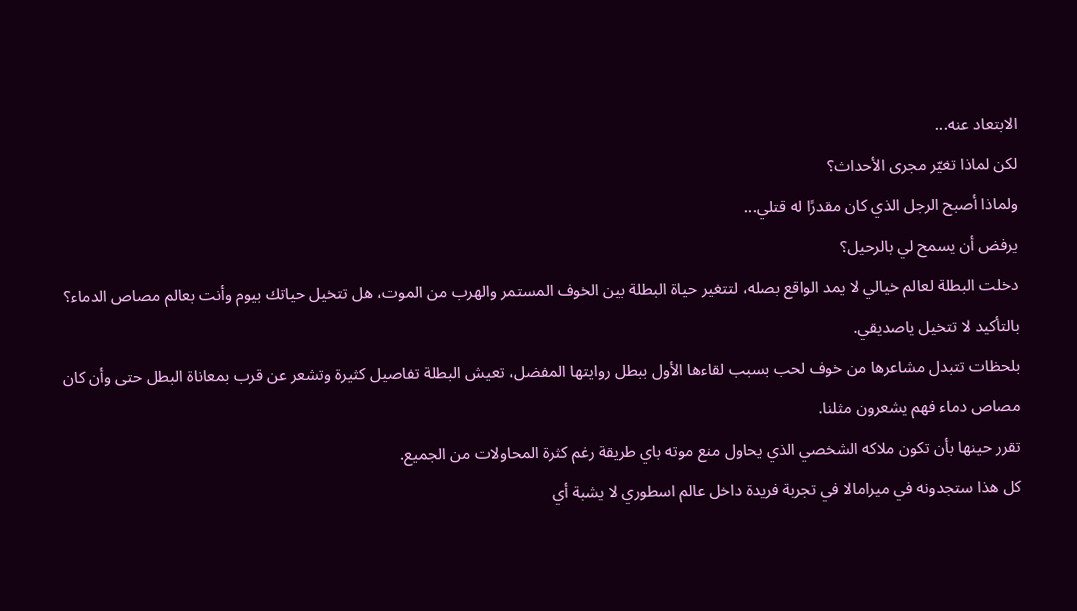الابتعاد عنه...
لكن لماذا تغيّر مجرى الأحداث؟
ولماذا أصبح الرجل الذي كان مقدرًا له قتلي...
يرفض أن يسمح لي بالرحيل؟
دخلت البطلة لعالم خيالي لا يمد الواقع بصله، لتتغير حياة البطلة بين الخوف المستمر والهرب من الموت، هل تتخيل حياتك بيوم وأنت بعالم مصاص الدماء؟
بالتأكيد لا تتخيل ياصديقي.
بلحظات تتبدل مشاعرها من خوف لحب بسبب لقاءها الأول ببطل روايتها المفضل، تعيش البطلة تفاصيل كثيرة وتشعر عن قرب بمعاناة البطل حتى وأن كان مصاص دماء فهم يشعرون مثلنا.
تقرر حينها بأن تكون ملاكه الشخصي الذي يحاول منع موته باي طريقة رغم كثرة المحاولات من الجميع.
كل هذا ستجدونه في ميرامالا في تجربة فريدة داخل عالم اسطوري لا يشبة أي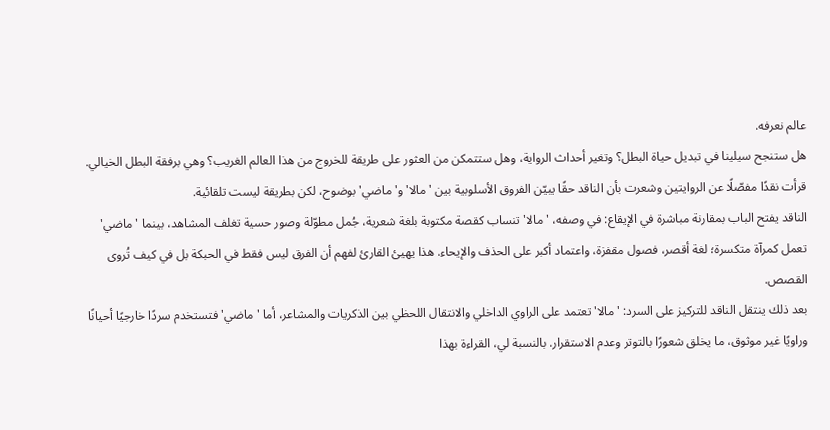عالم نعرفه.
هل ستنجح سيلينا في تبديل حياة البطل؟ وتغير أحداث الرواية، وهل ستتمكن من العثور على طريقة للخروج من هذا العالم الغريب؟ وهي برفقة البطل الخيالي.
قرأت نقدًا مفصّلًا عن الروايتين وشعرت بأن الناقد حقًا يبيّن الفروق الأسلوبية بين 'مالا' و'ماضي' بوضوح، لكن بطريقة ليست تلقائية.
الناقد يفتح الباب بمقارنة مباشرة في الإيقاع: في وصفه، 'مالا' تنساب كقصة مكتوبة بلغة شعرية، جُمل مطوّلة وصور حسية تغلف المشاهد، بينما 'ماضي' تعمل كمرآة متكسرة؛ لغة أقصر، فصول مقفزة، واعتماد أكبر على الحذف والإيحاء. هذا يهيئ القارئ لفهم أن الفرق ليس فقط في الحبكة بل في كيف تُروى القصص.
بعد ذلك ينتقل الناقد للتركيز على السرد: 'مالا' تعتمد على الراوي الداخلي والانتقال اللحظي بين الذكريات والمشاعر، أما 'ماضي' فتستخدم سردًا خارجيًا أحيانًا وراويًا غير موثوق، ما يخلق شعورًا بالتوتر وعدم الاستقرار. بالنسبة لي، القراءة بهذا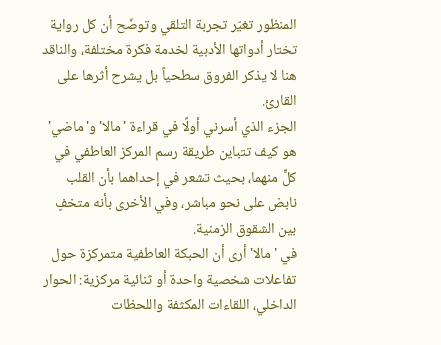المنظور تغيّر تجربة التلقي وتوضّح أن كل رواية تختار أدواتها الأدبية لخدمة فكرة مختلفة، والناقد هنا لا يذكر الفروق سطحياً بل يشرح أثرها على القارئ.
الجزء الذي أسرني أولًا في قراءة 'مالا' و'ماضي' هو كيف تتباين طريقة رسم المركز العاطفي في كلٍّ منهما، بحيث تشعر في إحداهما بأن القلب نابض على نحو مباشر، وفي الأخرى بأنه متخفٍ بين الشقوق الزمنية.
في 'مالا' أرى أن الحبكة العاطفية متمركزة حول تفاعلات شخصية واحدة أو ثنائية مركزية: الحوار الداخلي، اللقاءات المكثفة واللحظات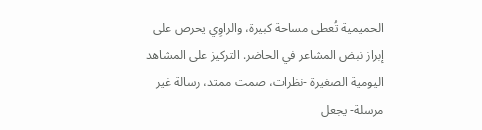الحميمية تُعطى مساحة كبيرة، والراوِي يحرص على إبراز نبض المشاعر في الحاضر. التركيز على المشاهد اليومية الصغيرة -نظرات، صمت ممتد، رسالة غير مرسلة- يجعل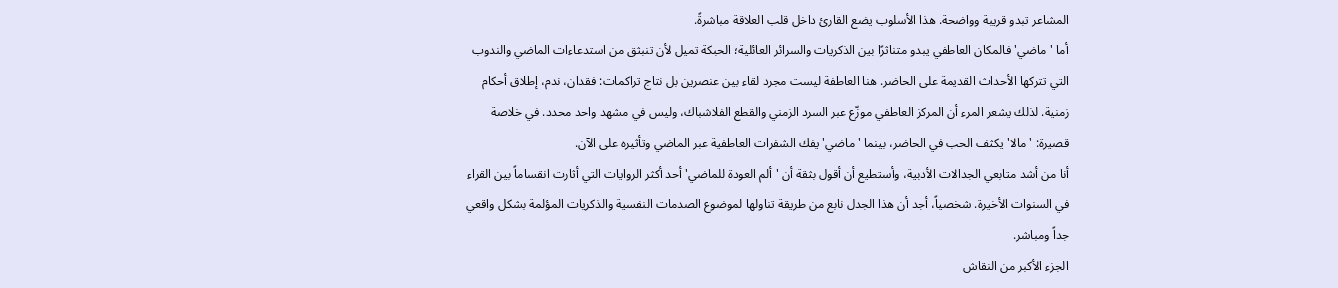المشاعر تبدو قريبة وواضحة. هذا الأسلوب يضع القارئ داخل قلب العلاقة مباشرةً.
أما 'ماضي' فالمكان العاطفي يبدو متناثرًا بين الذكريات والسرائر العائلية؛ الحبكة تميل لأن تنبثق من استدعاءات الماضي والندوب التي تتركها الأحداث القديمة على الحاضر. هنا العاطفة ليست مجرد لقاء بين عنصرين بل نتاج تراكمات: فقدان، ندم، إطلاق أحكام زمنية. لذلك يشعر المرء أن المركز العاطفي موزّع عبر السرد الزمني والقطع الفلاشباك، وليس في مشهد واحد محدد. في خلاصة قصيرة: 'مالا' يكثف الحب في الحاضر، بينما 'ماضي' يفك الشفرات العاطفية عبر الماضي وتأثيره على الآن.
أنا من أشد متابعي الجدالات الأدبية، وأستطيع أن أقول بثقة أن 'ألم العودة للماضي' أحد أكثر الروايات التي أثارت انقساماً بين القراء في السنوات الأخيرة. شخصياً، أجد أن هذا الجدل نابع من طريقة تناولها لموضوع الصدمات النفسية والذكريات المؤلمة بشكل واقعي جداً ومباشر.
الجزء الأكبر من النقاش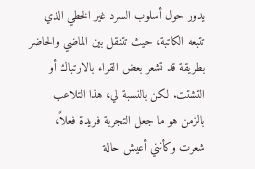يدور حول أسلوب السرد غير الخطي الذي تتبعه الكاتبة، حيث تتنقل بين الماضي والحاضر بطريقة قد تشعر بعض القراء بالارتباك أو التشتت. لكن بالنسبة لي، هذا التلاعب بالزمن هو ما جعل التجربة فريدة فعلاً، شعرت وكأنني أعيش حالة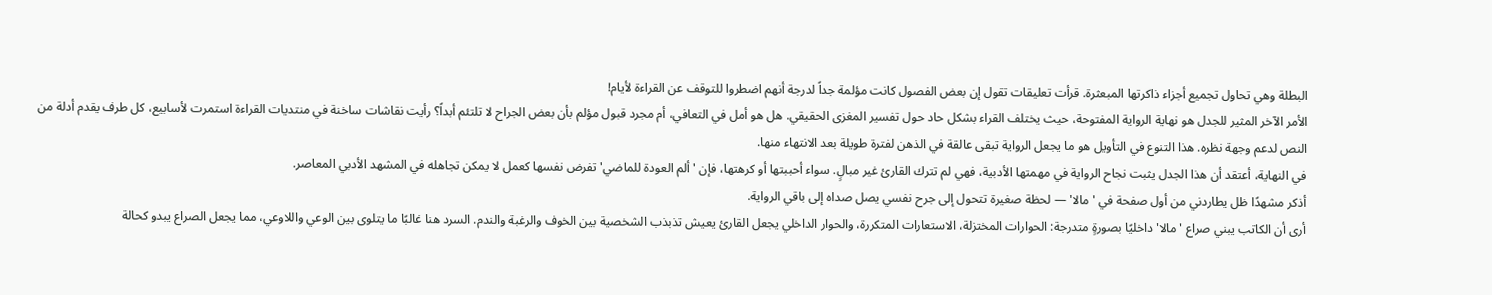البطلة وهي تحاول تجميع أجزاء ذاكرتها المبعثرة. قرأت تعليقات تقول إن بعض الفصول كانت مؤلمة جداً لدرجة أنهم اضطروا للتوقف عن القراءة لأيام!
الأمر الآخر المثير للجدل هو نهاية الرواية المفتوحة، حيث يختلف القراء بشكل حاد حول تفسير المغزى الحقيقي. هل هو أمل في التعافي، أم مجرد قبول مؤلم بأن بعض الجراح لا تلتئم أبداً؟ رأيت نقاشات ساخنة في منتديات القراءة استمرت لأسابيع، كل طرف يقدم أدلة من النص لدعم وجهة نظره. هذا التنوع في التأويل هو ما يجعل الرواية تبقى عالقة في الذهن لفترة طويلة بعد الانتهاء منها.
في النهاية، أعتقد أن هذا الجدل يثبت نجاح الرواية في مهمتها الأدبية، فهي لم تترك القارئ غير مبالٍ. سواء أحببتها أو كرهتها، فإن 'ألم العودة للماضي' تفرض نفسها كعمل لا يمكن تجاهله في المشهد الأدبي المعاصر.
أذكر مشهدًا ظل يطاردني من أول صفحة في 'مالا' — لحظة صغيرة تتحول إلى جرح نفسي يصل صداه إلى باقي الرواية.
أرى أن الكاتب يبني صراع 'مالا' داخليًا بصورةٍ متدرجة: الحوارات المختزلة، الاستعارات المتكررة، والحوار الداخلي يجعل القارئ يعيش تذبذب الشخصية بين الخوف والرغبة والندم. السرد هنا غالبًا ما يتلوى بين الوعي واللاوعي، مما يجعل الصراع يبدو كحالة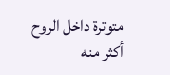متوترة داخل الروح أكثر منه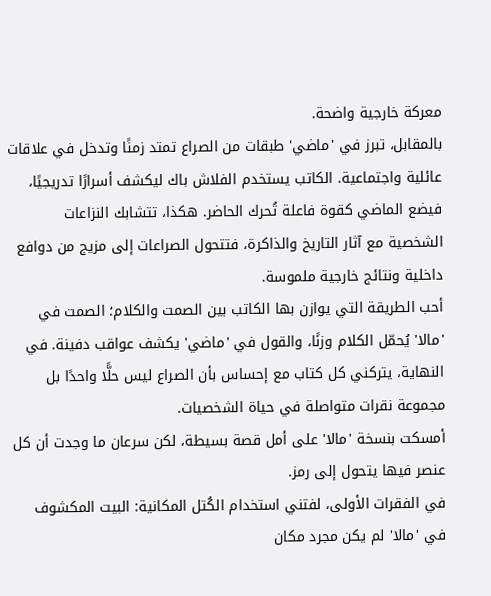معركة خارجية واضحة.
بالمقابل، تبرز في 'ماضي' طبقات من الصراع تمتد زمنًا وتدخل في علاقات عائلية واجتماعية. الكاتب يستخدم الفلاش باك ليكشف أسرارًا تدريجيًا، فيضع الماضي كقوة فاعلة تُحرك الحاضر. هكذا، تتشابك النزاعات الشخصية مع آثار التاريخ والذاكرة، فتتحول الصراعات إلى مزيج من دوافع داخلية ونتائج خارجية ملموسة.
أحب الطريقة التي يوازن بها الكاتب بين الصمت والكلام؛ الصمت في 'مالا' يُحمّل الكلام وزنًا، والقول في 'ماضي' يكشف عواقب دفينة. في النهاية، يتركني كل كتاب مع إحساس بأن الصراع ليس حلًّا واحدًا بل مجموعة نقرات متواصلة في حياة الشخصيات.
أمسكت بنسخة 'مالا' على أمل قصة بسيطة، لكن سرعان ما وجدت أن كل عنصر فيها يتحول إلى رمز.
في الفقرات الأولى، لفتني استخدام الكُتل المكانية: البيت المكشوف في 'مالا' لم يكن مجرد مكان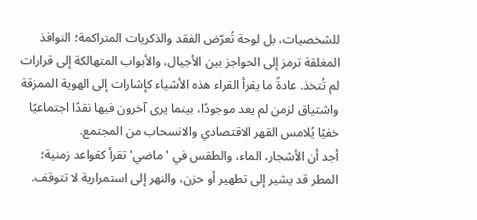للشخصيات، بل لوحة تُعرّض الفقد والذكريات المتراكمة؛ النوافذ المغلقة ترمز إلى الحواجز بين الأجيال، والأبواب المتهالكة إلى قرارات لم تُتخذ. عادةً ما يقرأ القراء هذه الأشياء كإشارات إلى الهوية الممزقة واشتياق لزمن لم يعد موجودًا، بينما يرى آخرون فيها نقدًا اجتماعيًا خفيًا يُلامس القهر الاقتصادي والانسحاب من المجتمع.
أجد أن الأشجار، الماء، والطقس في 'ماضي' تقرأ كقواعد زمنية؛ المطر قد يشير إلى تطهير أو حزن، والنهر إلى استمرارية لا تتوقف.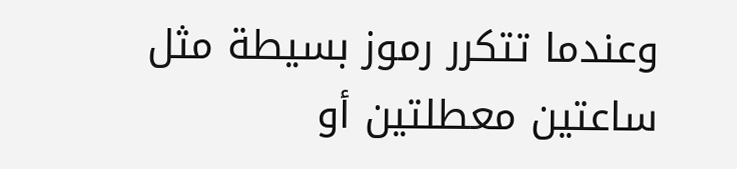وعندما تتكرر رموز بسيطة مثل ساعتين معطلتين أو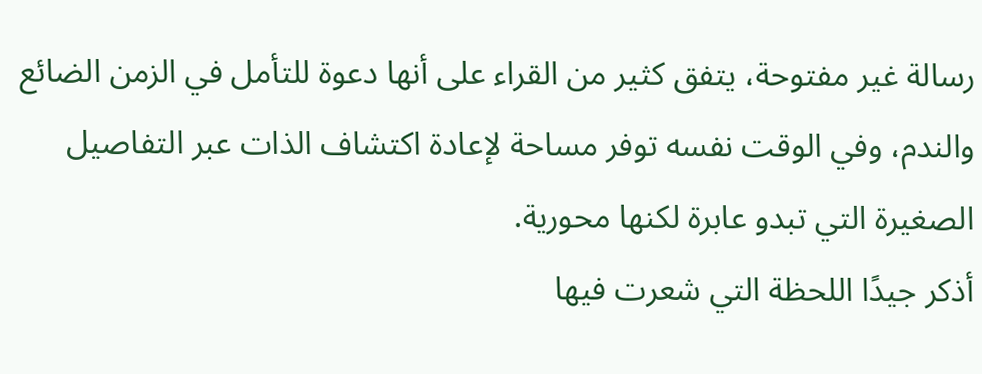رسالة غير مفتوحة، يتفق كثير من القراء على أنها دعوة للتأمل في الزمن الضائع والندم، وفي الوقت نفسه توفر مساحة لإعادة اكتشاف الذات عبر التفاصيل الصغيرة التي تبدو عابرة لكنها محورية.
أذكر جيدًا اللحظة التي شعرت فيها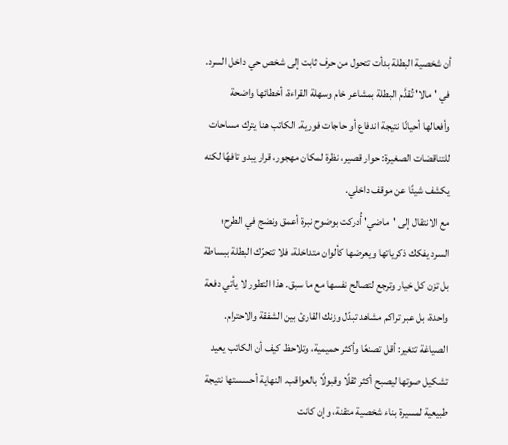أن شخصية البطلة بدأت تتحول من حرف ثابت إلى شخص حي داخل السرد. في 'مالا' تُقدَّم البطلة بمشاعر خام وسهلة القراءة، أخطائها واضحة وأفعالها أحيانًا نتيجة اندفاع أو حاجات فورية. الكاتب هنا يترك مساحات للتناقضات الصغيرة: حوار قصير، نظرة لمكان مهجور، قرار يبدو تافهًا لكنه يكشف شيئًا عن موقف داخلي.
مع الانتقال إلى 'ماضي' أُدركت بوضوح نبرة أعمق ونضج في الطرح؛ السرد يفكك ذكرياتها ويعرضها كألوان متداخلة، فلا تتحرّك البطلة ببساطة بل تزن كل خيار وترجع لتصالح نفسها مع ما سبق. هذا التطور لا يأتي دفعة واحدة، بل عبر تراكم مشاهد تبدّل وزنك القارئ بين الشفقة والاحترام. الصياغة تتغير: أقل تصنعًا وأكثر حميمية، وتلاحظ كيف أن الكاتب يعيد تشكيل صوتها ليصبح أكثر ثقلًا وقبولًا بالعواقب. النهاية أحسستها نتيجة طبيعية لمسيرة بناء شخصية متقنة، وإن كانت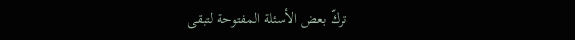تركّ بعض الأسئلة المفتوحة لتبقى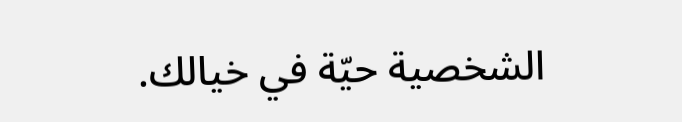الشخصية حيّة في خيالك.